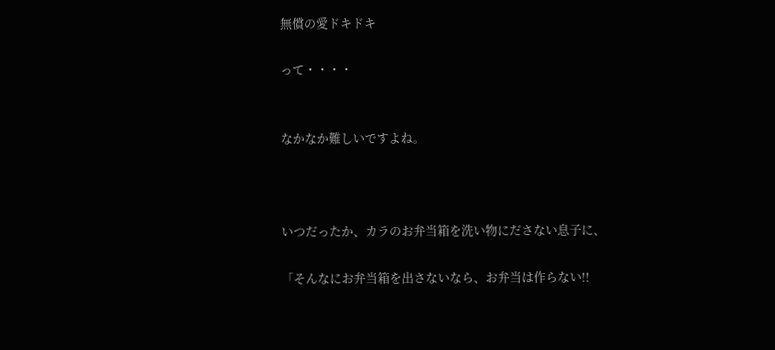無償の愛ドキドキ

って・・・・


なかなか難しいですよね。



いつだったか、カラのお弁当箱を洗い物にださない息子に、

「そんなにお弁当箱を出さないなら、お弁当は作らない!!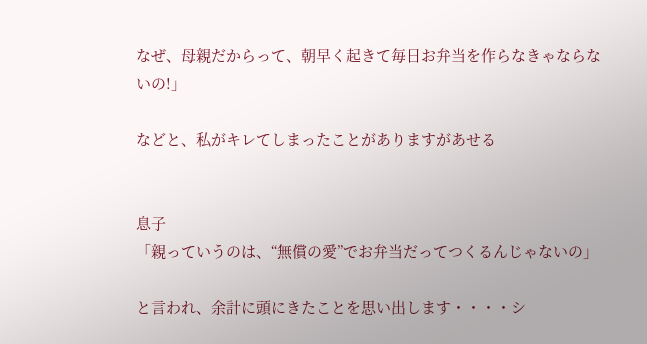なぜ、母親だからって、朝早く起きて毎日お弁当を作らなきゃならないの!」

などと、私がキレてしまったことがありますがあせる


息子
「親っていうのは、“無償の愛”でお弁当だってつくるんじゃないの」

と言われ、余計に頭にきたことを思い出します・・・・シ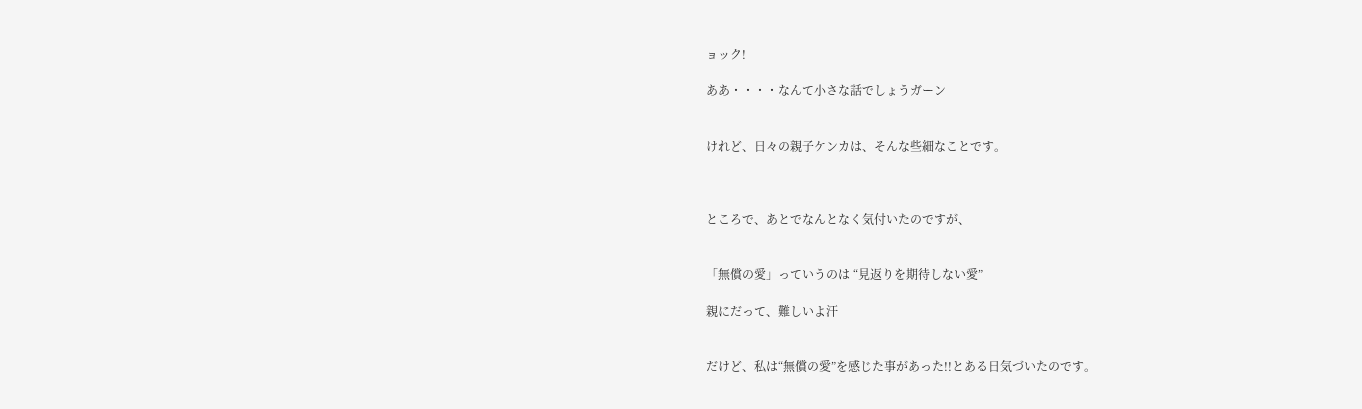ョック!

ああ・・・・なんて小さな話でしょうガーン


けれど、日々の親子ケンカは、そんな些細なことです。



ところで、あとでなんとなく気付いたのですが、


「無償の愛」っていうのは “見返りを期待しない愛”

親にだって、難しいよ汗


だけど、私は“無償の愛”を感じた事があった!!とある日気づいたのです。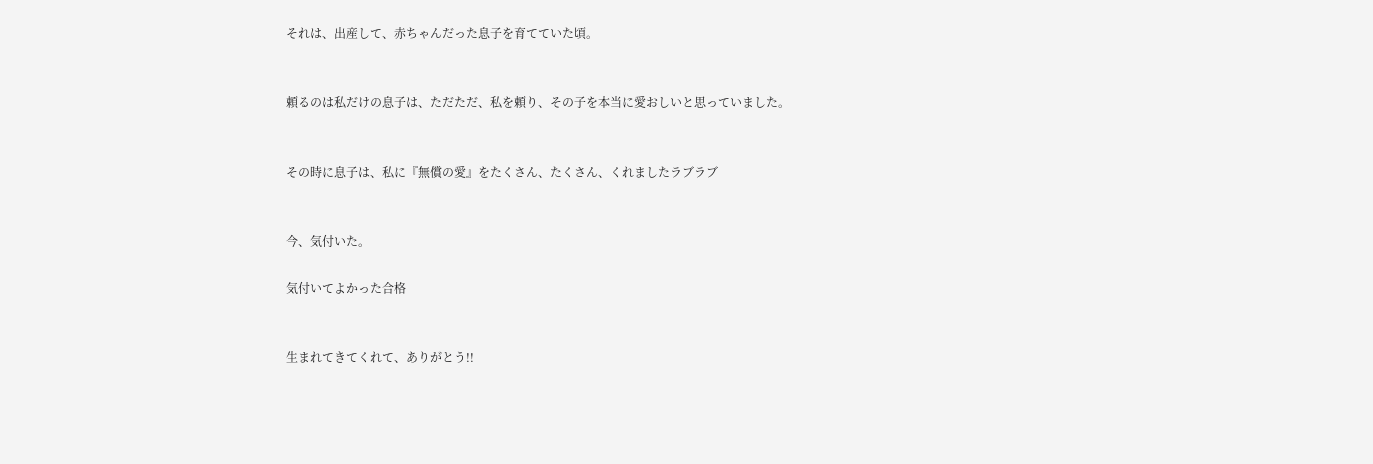それは、出産して、赤ちゃんだった息子を育てていた頃。


頼るのは私だけの息子は、ただただ、私を頼り、その子を本当に愛おしいと思っていました。


その時に息子は、私に『無償の愛』をたくさん、たくさん、くれましたラブラブ


今、気付いた。

気付いてよかった合格


生まれてきてくれて、ありがとう!!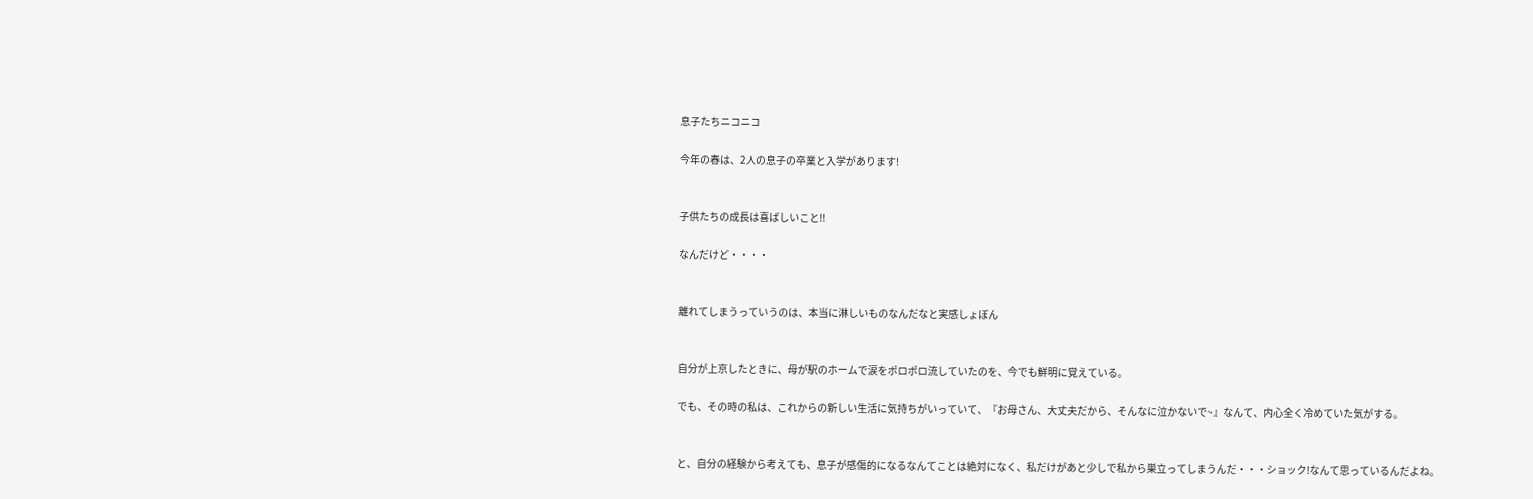息子たちニコニコ

今年の春は、2人の息子の卒業と入学があります!


子供たちの成長は喜ばしいこと!!

なんだけど・・・・


離れてしまうっていうのは、本当に淋しいものなんだなと実感しょぼん


自分が上京したときに、母が駅のホームで涙をポロポロ流していたのを、今でも鮮明に覚えている。

でも、その時の私は、これからの新しい生活に気持ちがいっていて、『お母さん、大丈夫だから、そんなに泣かないで~』なんて、内心全く冷めていた気がする。


と、自分の経験から考えても、息子が感傷的になるなんてことは絶対になく、私だけがあと少しで私から巣立ってしまうんだ・・・ショック!なんて思っているんだよね。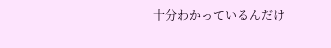十分わかっているんだけ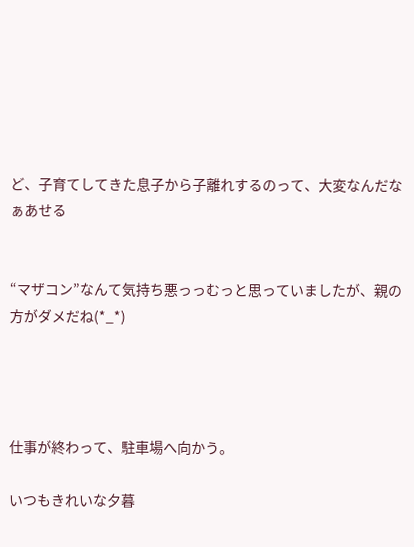ど、子育てしてきた息子から子離れするのって、大変なんだなぁあせる


“マザコン”なんて気持ち悪っっむっと思っていましたが、親の方がダメだね(*_*)




仕事が終わって、駐車場へ向かう。

いつもきれいな夕暮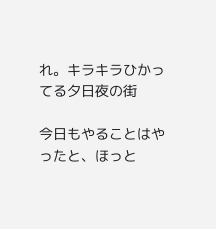れ。キラキラひかってる夕日夜の街

今日もやることはやったと、ほっと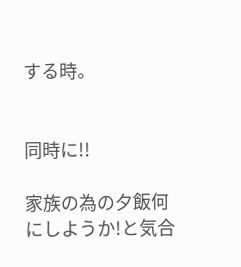する時。


同時に!!

家族の為の夕飯何にしようか!と気合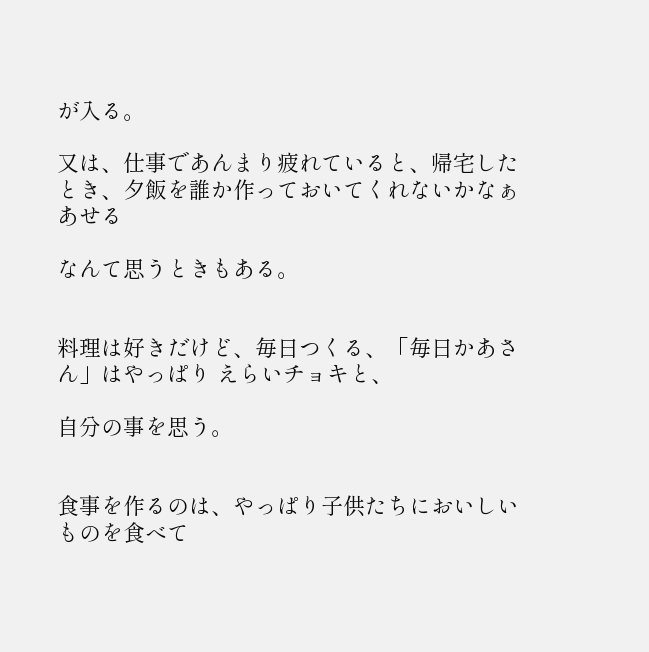が入る。

又は、仕事であんまり疲れていると、帰宅したとき、夕飯を誰か作っておいてくれないかなぁあせる

なんて思うときもある。


料理は好きだけど、毎日つくる、「毎日かあさん」はやっぱり えらいチョキと、

自分の事を思う。


食事を作るのは、やっぱり子供たちにおいしいものを食べて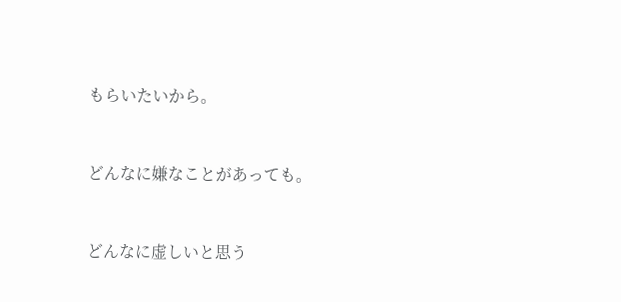もらいたいから。


どんなに嫌なことがあっても。


どんなに虚しいと思う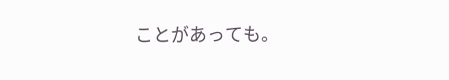ことがあっても。